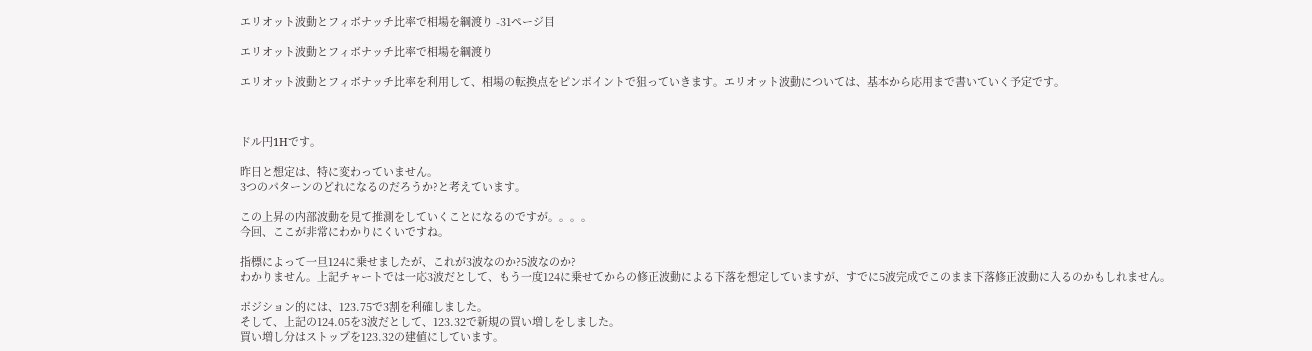エリオット波動とフィボナッチ比率で相場を綱渡り -31ページ目

エリオット波動とフィボナッチ比率で相場を綱渡り

エリオット波動とフィボナッチ比率を利用して、相場の転換点をピンポイントで狙っていきます。エリオット波動については、基本から応用まで書いていく予定です。



ドル円1Hです。

昨日と想定は、特に変わっていません。
3つのパターンのどれになるのだろうか?と考えています。

この上昇の内部波動を見て推測をしていくことになるのですが。。。。
今回、ここが非常にわかりにくいですね。

指標によって一旦124に乗せましたが、これが3波なのか?5波なのか?
わかりません。上記チャートでは一応3波だとして、もう一度124に乗せてからの修正波動による下落を想定していますが、すでに5波完成でこのまま下落修正波動に入るのかもしれません。

ポジション的には、123.75で3割を利確しました。
そして、上記の124.05を3波だとして、123.32で新規の買い増しをしました。
買い増し分はストップを123.32の建値にしています。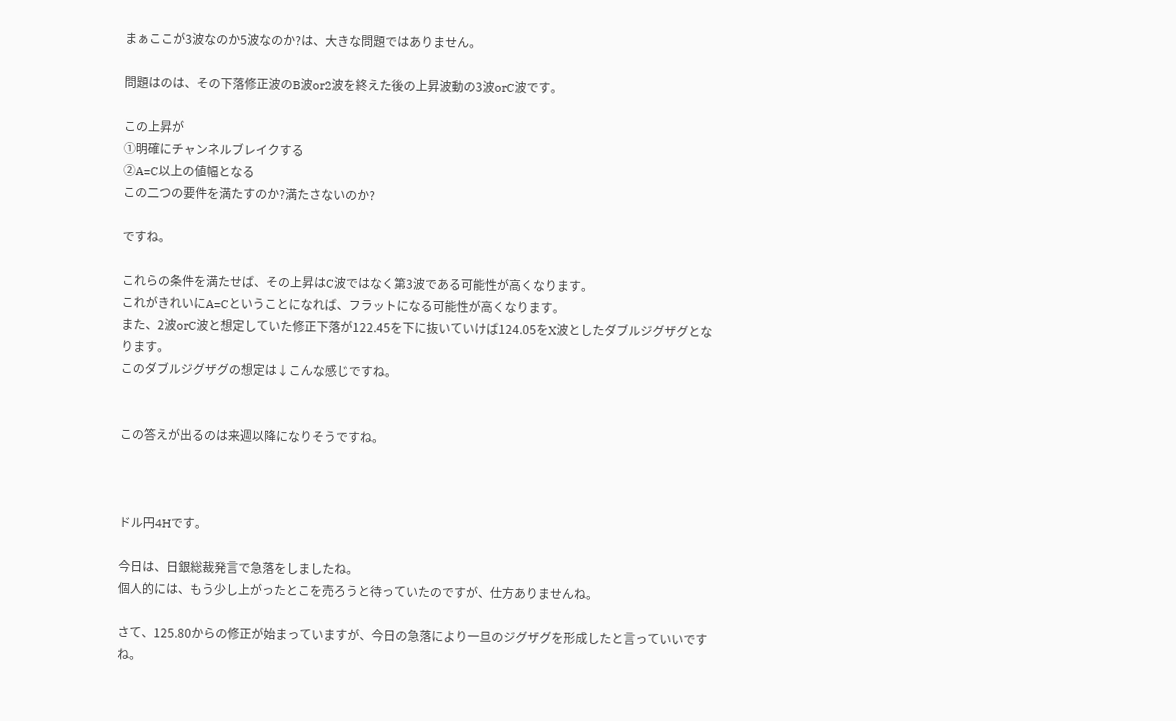まぁここが3波なのか5波なのか?は、大きな問題ではありません。

問題はのは、その下落修正波のB波or2波を終えた後の上昇波動の3波orC波です。

この上昇が
①明確にチャンネルブレイクする
②A=C以上の値幅となる
この二つの要件を満たすのか?満たさないのか?

ですね。

これらの条件を満たせば、その上昇はC波ではなく第3波である可能性が高くなります。
これがきれいにA=Cということになれば、フラットになる可能性が高くなります。
また、2波orC波と想定していた修正下落が122.45を下に抜いていけば124.05をX波としたダブルジグザグとなります。
このダブルジグザグの想定は↓こんな感じですね。


この答えが出るのは来週以降になりそうですね。



ドル円4Hです。

今日は、日銀総裁発言で急落をしましたね。
個人的には、もう少し上がったとこを売ろうと待っていたのですが、仕方ありませんね。

さて、125.80からの修正が始まっていますが、今日の急落により一旦のジグザグを形成したと言っていいですね。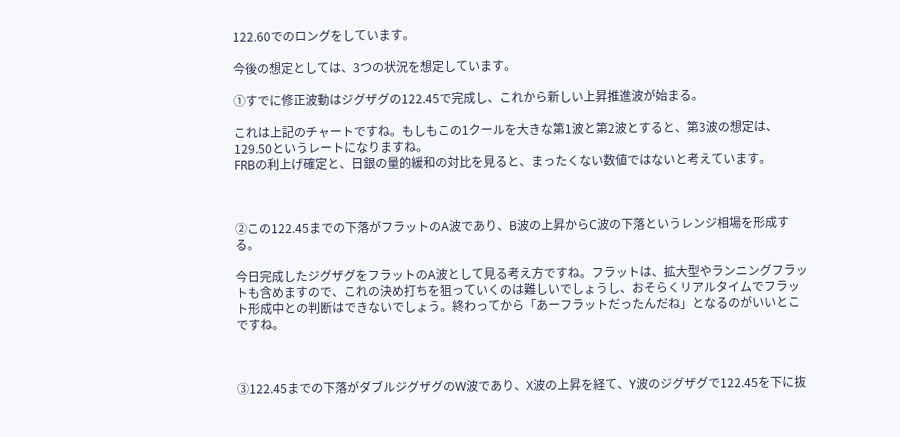122.60でのロングをしています。

今後の想定としては、3つの状況を想定しています。

①すでに修正波動はジグザグの122.45で完成し、これから新しい上昇推進波が始まる。

これは上記のチャートですね。もしもこの1クールを大きな第1波と第2波とすると、第3波の想定は、129.50というレートになりますね。
FRBの利上げ確定と、日銀の量的緩和の対比を見ると、まったくない数値ではないと考えています。



②この122.45までの下落がフラットのA波であり、B波の上昇からC波の下落というレンジ相場を形成する。

今日完成したジグザグをフラットのA波として見る考え方ですね。フラットは、拡大型やランニングフラットも含めますので、これの決め打ちを狙っていくのは難しいでしょうし、おそらくリアルタイムでフラット形成中との判断はできないでしょう。終わってから「あーフラットだったんだね」となるのがいいとこですね。



③122.45までの下落がダブルジグザグのW波であり、X波の上昇を経て、Y波のジグザグで122.45を下に抜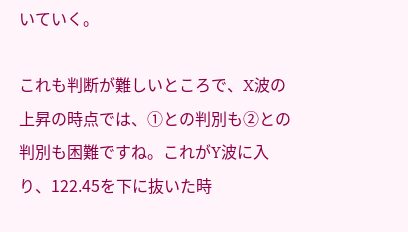いていく。

これも判断が難しいところで、X波の上昇の時点では、①との判別も②との判別も困難ですね。これがY波に入り、122.45を下に抜いた時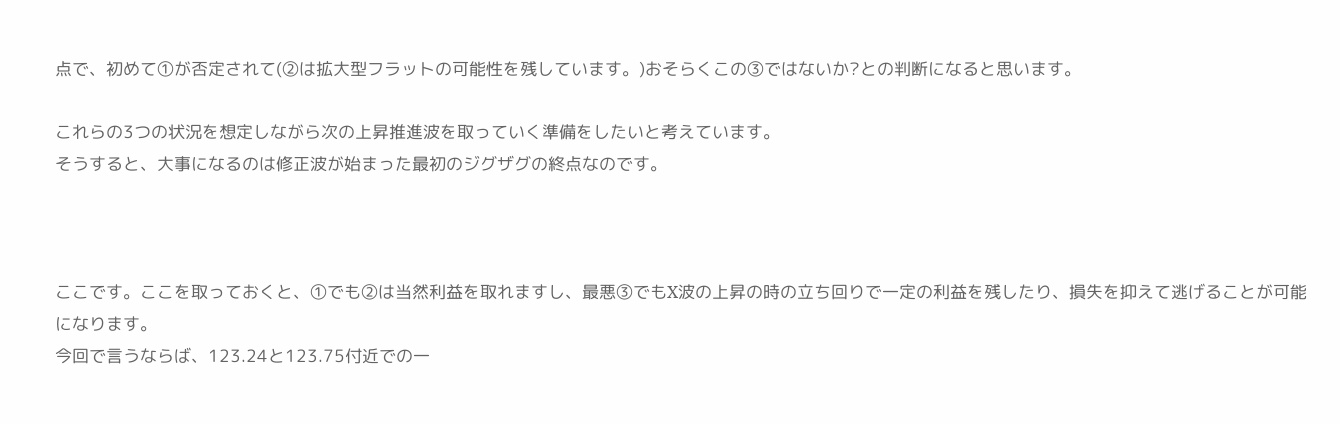点で、初めて①が否定されて(②は拡大型フラットの可能性を残しています。)おそらくこの③ではないか?との判断になると思います。

これらの3つの状況を想定しながら次の上昇推進波を取っていく準備をしたいと考えています。
そうすると、大事になるのは修正波が始まった最初のジグザグの終点なのです。



ここです。ここを取っておくと、①でも②は当然利益を取れますし、最悪③でもX波の上昇の時の立ち回りで一定の利益を残したり、損失を抑えて逃げることが可能になります。
今回で言うならば、123.24と123.75付近での一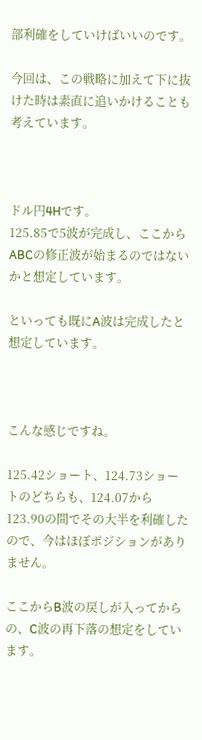部利確をしていけばいいのです。

今回は、この戦略に加えて下に抜けた時は素直に追いかけることも考えています。



ドル円4Hです。
125.85で5波が完成し、ここからABCの修正波が始まるのではないかと想定しています。

といっても既にA波は完成したと想定しています。



こんな感じですね。

125.42ショート、124.73ショートのどちらも、124.07から123.90の間でその大半を利確したので、今はほぼポジションがありません。

ここからB波の戻しが入ってからの、C波の再下落の想定をしています。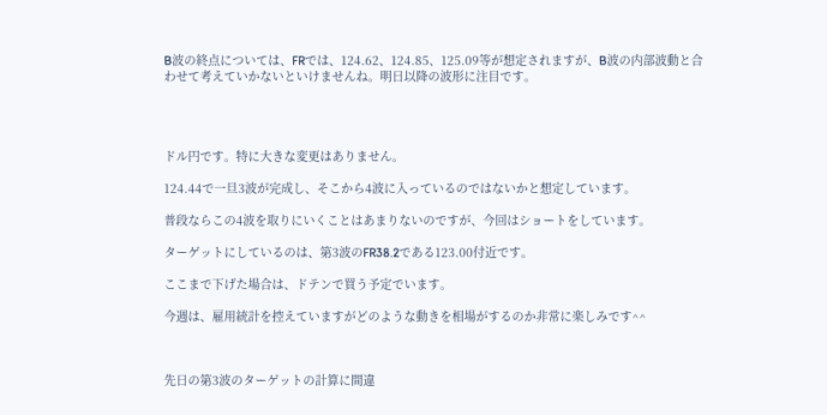B波の終点については、FRでは、124.62、124.85、125.09等が想定されますが、B波の内部波動と合わせて考えていかないといけませんね。明日以降の波形に注目です。




ドル円です。特に大きな変更はありません。

124.44で一旦3波が完成し、そこから4波に入っているのではないかと想定しています。

普段ならこの4波を取りにいくことはあまりないのですが、今回はショートをしています。

ターゲットにしているのは、第3波のFR38.2である123.00付近です。

ここまで下げた場合は、ドテンで買う予定でいます。

今週は、雇用統計を控えていますがどのような動きを相場がするのか非常に楽しみです^^



先日の第3波のターゲットの計算に間違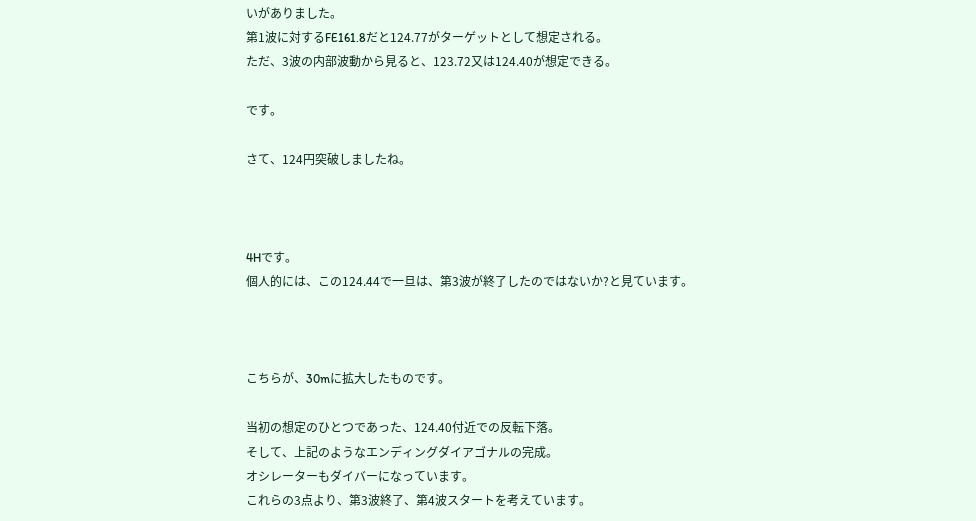いがありました。
第1波に対するFE161.8だと124.77がターゲットとして想定される。
ただ、3波の内部波動から見ると、123.72又は124.40が想定できる。

です。

さて、124円突破しましたね。



4Hです。
個人的には、この124.44で一旦は、第3波が終了したのではないか?と見ています。



こちらが、30mに拡大したものです。

当初の想定のひとつであった、124.40付近での反転下落。
そして、上記のようなエンディングダイアゴナルの完成。
オシレーターもダイバーになっています。
これらの3点より、第3波終了、第4波スタートを考えています。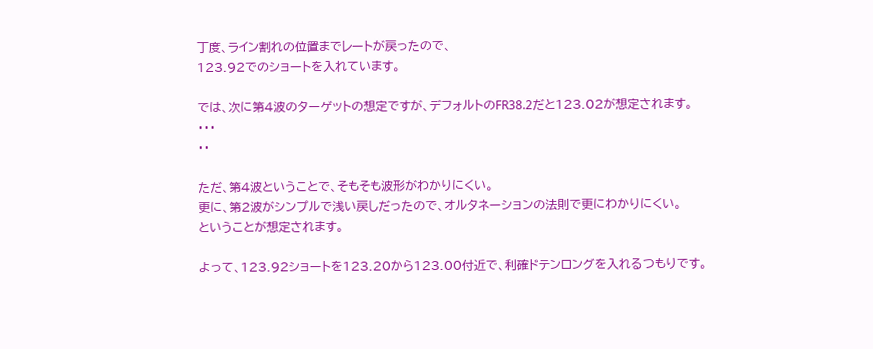丁度、ライン割れの位置までレートが戻ったので、
123.92でのショートを入れています。

では、次に第4波のターゲットの想定ですが、デフォルトのFR38.2だと123.02が想定されます。
・・・
・・

ただ、第4波ということで、そもそも波形がわかりにくい。
更に、第2波がシンプルで浅い戻しだったので、オルタネーションの法則で更にわかりにくい。
ということが想定されます。

よって、123.92ショートを123.20から123.00付近で、利確ドテンロングを入れるつもりです。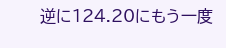逆に124.20にもう一度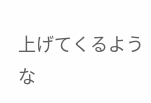上げてくるような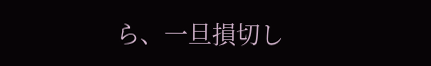ら、一旦損切し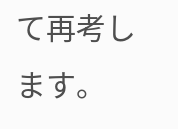て再考します。